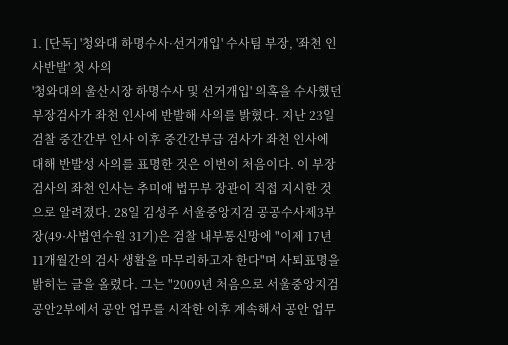1. [단독] '청와대 하명수사·선거개입' 수사팀 부장, '좌천 인사반발' 첫 사의
'청와대의 울산시장 하명수사 및 선거개입' 의혹을 수사했던 부장검사가 좌천 인사에 반발해 사의를 밝혔다. 지난 23일 검찰 중간간부 인사 이후 중간간부급 검사가 좌천 인사에 대해 반발성 사의를 표명한 것은 이번이 처음이다. 이 부장검사의 좌천 인사는 추미애 법무부 장관이 직접 지시한 것으로 알려졌다. 28일 김성주 서울중앙지검 공공수사제3부장(49·사법연수원 31기)은 검찰 내부통신망에 "이제 17년 11개월간의 검사 생활을 마무리하고자 한다"며 사퇴표명을 밝히는 글을 올렸다. 그는 "2009년 처음으로 서울중앙지검 공안2부에서 공안 업무를 시작한 이후 계속해서 공안 업무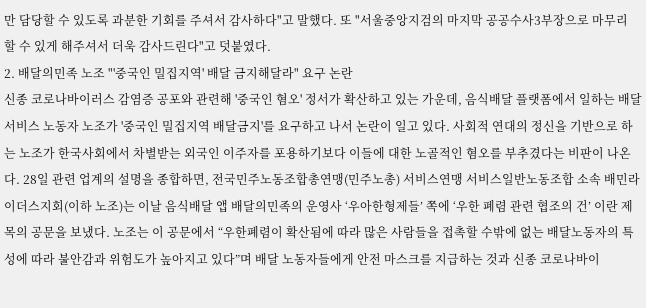만 담당할 수 있도록 과분한 기회를 주셔서 감사하다"고 말했다. 또 "서울중앙지검의 마지막 공공수사3부장으로 마무리 할 수 있게 해주셔서 더욱 감사드린다"고 덧붙였다.
2. 배달의민족 노조 "'중국인 밀집지역' 배달 금지해달라" 요구 논란
신종 코로나바이러스 감염증 공포와 관련해 '중국인 혐오' 정서가 확산하고 있는 가운데, 음식배달 플랫폼에서 일하는 배달서비스 노동자 노조가 '중국인 밀집지역 배달금지'를 요구하고 나서 논란이 일고 있다. 사회적 연대의 정신을 기반으로 하는 노조가 한국사회에서 차별받는 외국인 이주자를 포용하기보다 이들에 대한 노골적인 혐오를 부추겼다는 비판이 나온다. 28일 관련 업계의 설명을 종합하면, 전국민주노동조합총연맹(민주노총) 서비스연맹 서비스일반노동조합 소속 배민라이더스지회(이하 노조)는 이날 음식배달 앱 배달의민족의 운영사 ‘우아한형제들’ 쪽에 ‘우한 폐렴 관련 협조의 건’ 이란 제목의 공문을 보냈다. 노조는 이 공문에서 “우한폐렴이 확산됨에 따라 많은 사람들을 접촉할 수밖에 없는 배달노동자의 특성에 따라 불안감과 위험도가 높아지고 있다”며 배달 노동자들에게 안전 마스크를 지급하는 것과 신종 코로나바이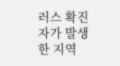러스 확진자가 발생한 지역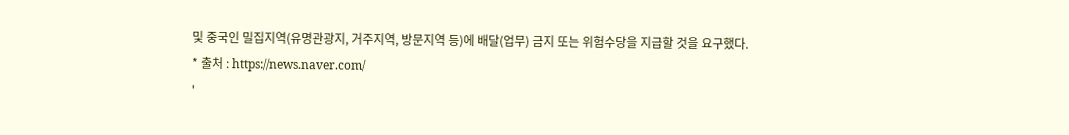및 중국인 밀집지역(유명관광지, 거주지역, 방문지역 등)에 배달(업무) 금지 또는 위험수당을 지급할 것을 요구했다.
* 출처 : https://news.naver.com/
'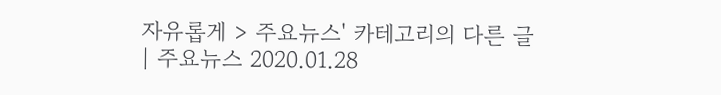자유롭게 > 주요뉴스' 카테고리의 다른 글
| 주요뉴스 2020.01.28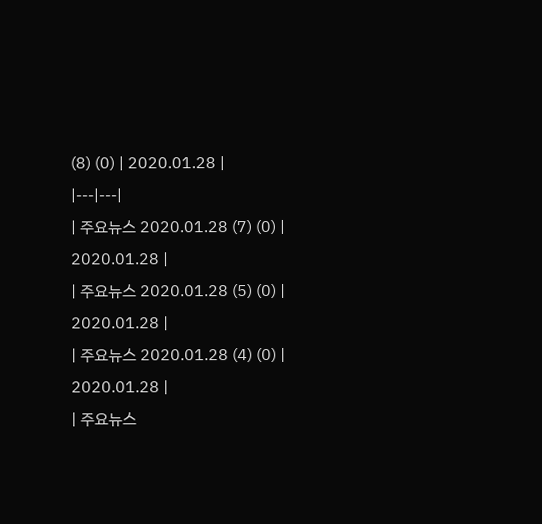(8) (0) | 2020.01.28 |
|---|---|
| 주요뉴스 2020.01.28 (7) (0) | 2020.01.28 |
| 주요뉴스 2020.01.28 (5) (0) | 2020.01.28 |
| 주요뉴스 2020.01.28 (4) (0) | 2020.01.28 |
| 주요뉴스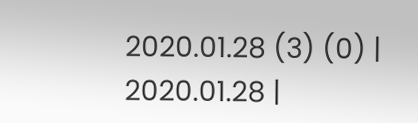2020.01.28 (3) (0) | 2020.01.28 |